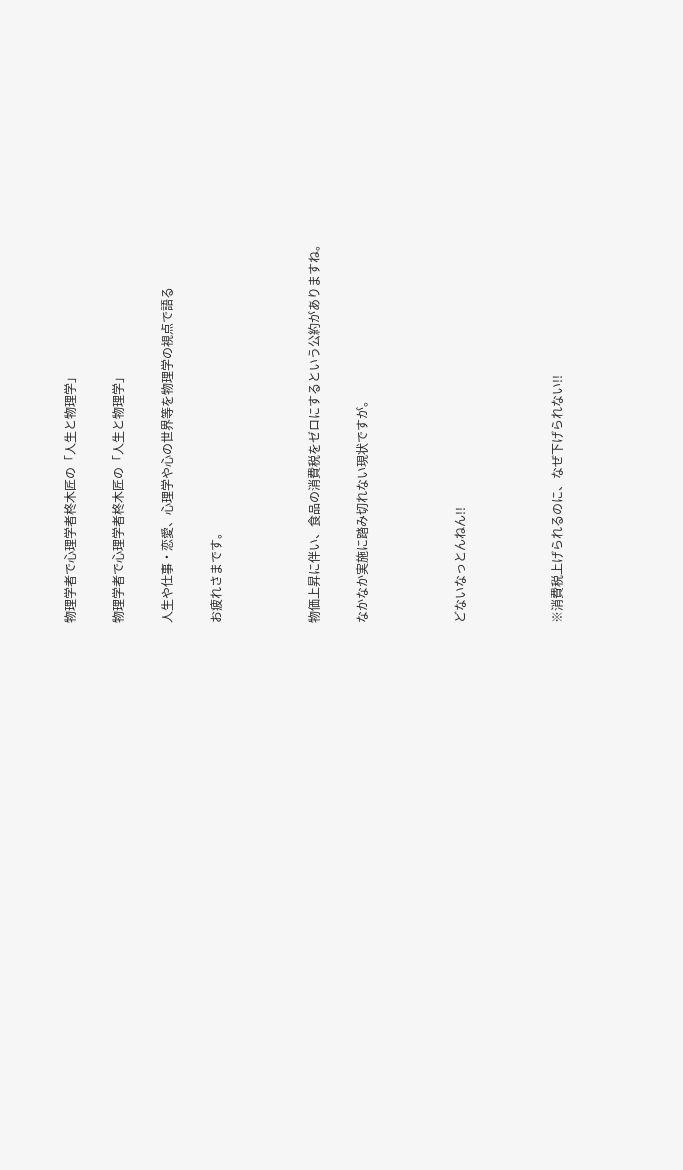物理学者で心理学者柊木匠の「人生と物理学」

物理学者で心理学者柊木匠の「人生と物理学」

人生や仕事・恋愛、心理学や心の世界等を物理学の視点で語る

お疲れさまです。



物価上昇に伴い、食品の消費税をゼロにするという公約がありますね。

なかなか実施に踏み切れない現状ですが。



どないなっとんねん!!



※消費税上げられるのに、なぜ下げられない!!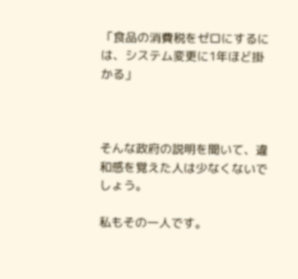「食品の消費税をゼロにするには、システム変更に1年ほど掛かる」



そんな政府の説明を聞いて、違和感を覚えた人は少なくないでしょう。

私もその一人です。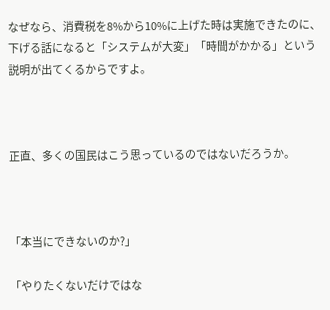なぜなら、消費税を8%から10%に上げた時は実施できたのに、下げる話になると「システムが大変」「時間がかかる」という説明が出てくるからですよ。



正直、多くの国民はこう思っているのではないだろうか。



「本当にできないのか?」

「やりたくないだけではな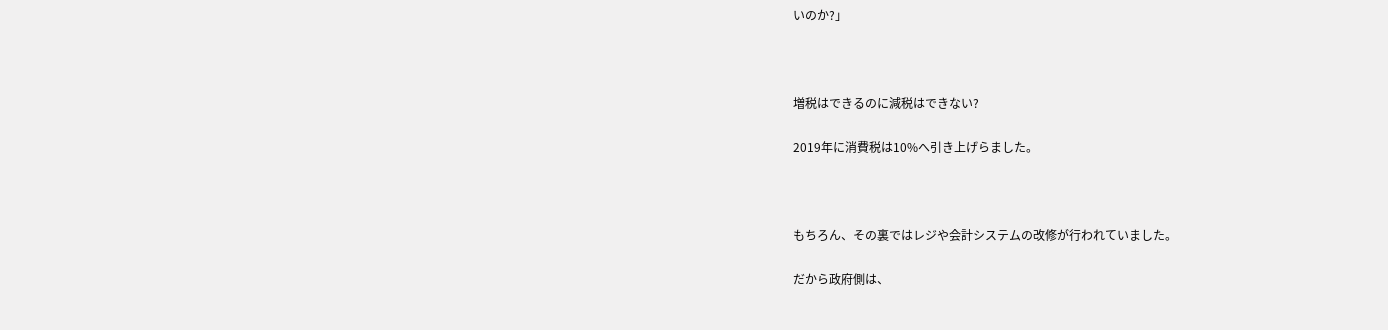いのか?」



増税はできるのに減税はできない?

2019年に消費税は10%へ引き上げらました。



もちろん、その裏ではレジや会計システムの改修が行われていました。

だから政府側は、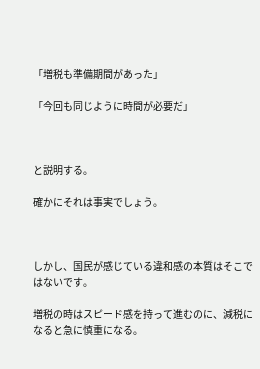「増税も準備期間があった」

「今回も同じように時間が必要だ」



と説明する。

確かにそれは事実でしょう。



しかし、国民が感じている違和感の本質はそこではないです。

増税の時はスピード感を持って進むのに、減税になると急に慎重になる。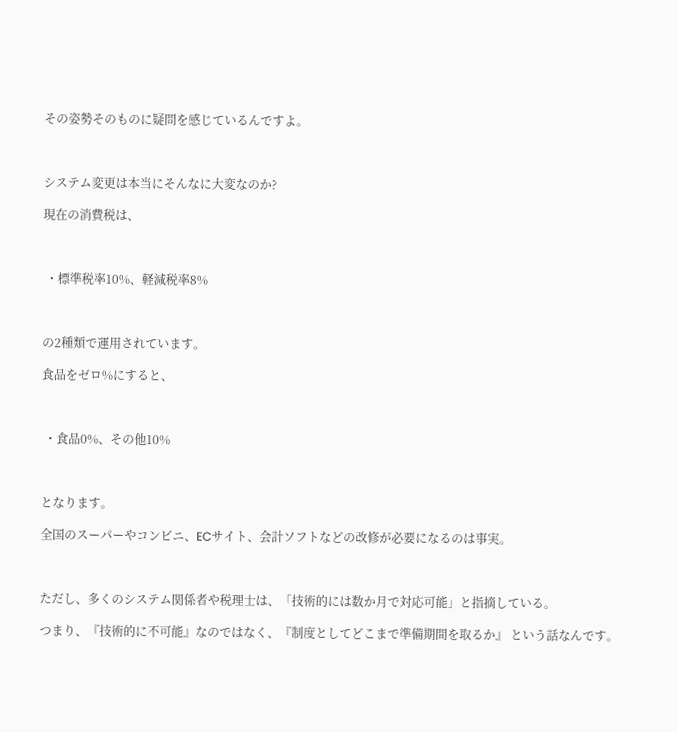その姿勢そのものに疑問を感じているんですよ。



システム変更は本当にそんなに大変なのか?

現在の消費税は、



 ・標準税率10%、軽減税率8%



の2種類で運用されています。

食品をゼロ%にすると、



 ・食品0%、その他10%



となります。

全国のスーパーやコンビニ、ECサイト、会計ソフトなどの改修が必要になるのは事実。



ただし、多くのシステム関係者や税理士は、「技術的には数か月で対応可能」と指摘している。

つまり、『技術的に不可能』なのではなく、『制度としてどこまで準備期間を取るか』 という話なんです。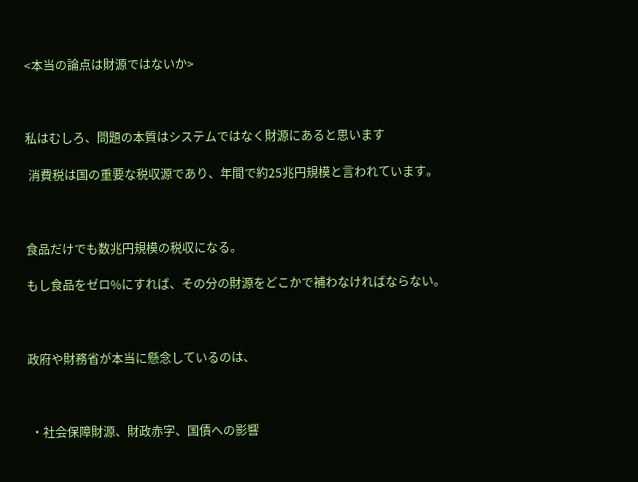<本当の論点は財源ではないか>



私はむしろ、問題の本質はシステムではなく財源にあると思います

 消費税は国の重要な税収源であり、年間で約25兆円規模と言われています。



食品だけでも数兆円規模の税収になる。

もし食品をゼロ%にすれば、その分の財源をどこかで補わなければならない。



政府や財務省が本当に懸念しているのは、



 ・社会保障財源、財政赤字、国債への影響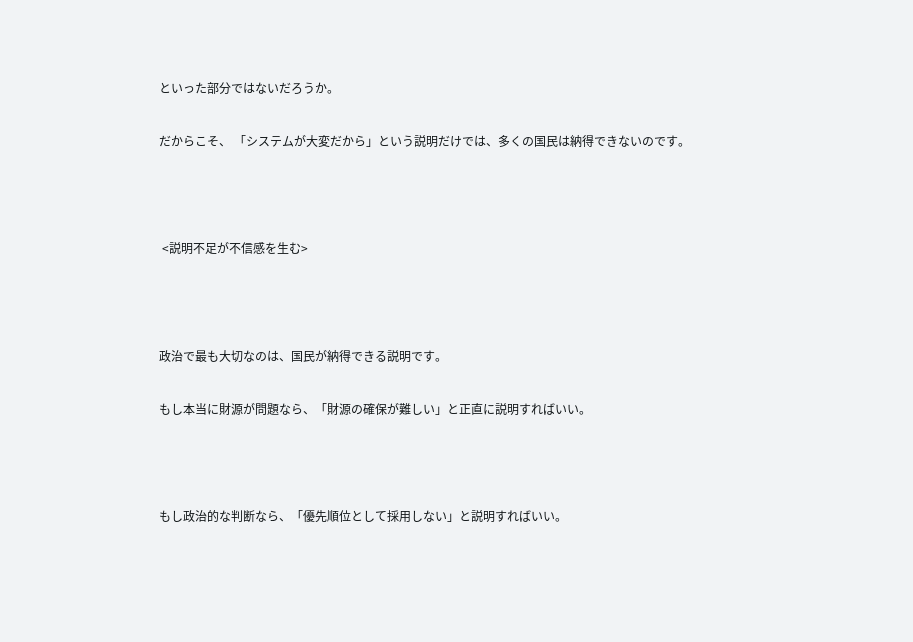といった部分ではないだろうか。

だからこそ、 「システムが大変だから」という説明だけでは、多くの国民は納得できないのです。



 <説明不足が不信感を生む>



政治で最も大切なのは、国民が納得できる説明です。

もし本当に財源が問題なら、「財源の確保が難しい」と正直に説明すればいい。



もし政治的な判断なら、「優先順位として採用しない」と説明すればいい。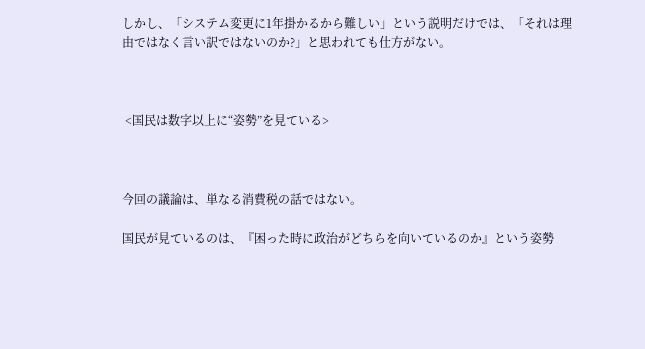しかし、「システム変更に1年掛かるから難しい」という説明だけでは、「それは理由ではなく言い訳ではないのか?」と思われても仕方がない。



 <国民は数字以上に“姿勢”を見ている>



今回の議論は、単なる消費税の話ではない。

国民が見ているのは、『困った時に政治がどちらを向いているのか』という姿勢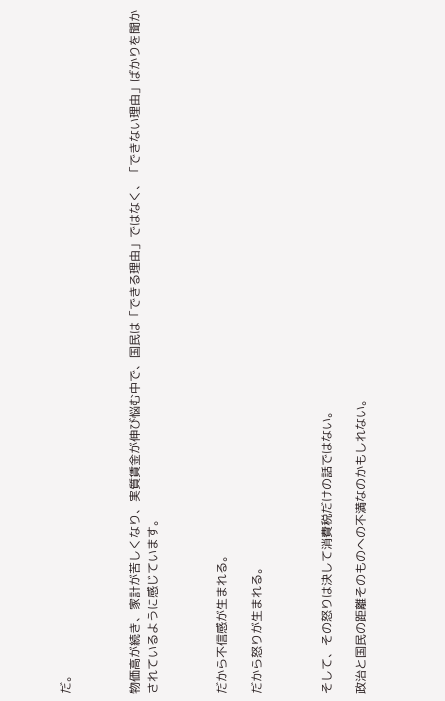だ。



物価高が続き、家計が苦しくなり、実質賃金が伸び悩む中で、国民は「できる理由」ではなく、「できない理由」ばかりを聞かされているように感じています。



だから不信感が生まれる。

だから怒りが生まれる。



そして、その怒りは決して消費税だけの話ではない。

政治と国民の距離そのものへの不満なのかもしれない。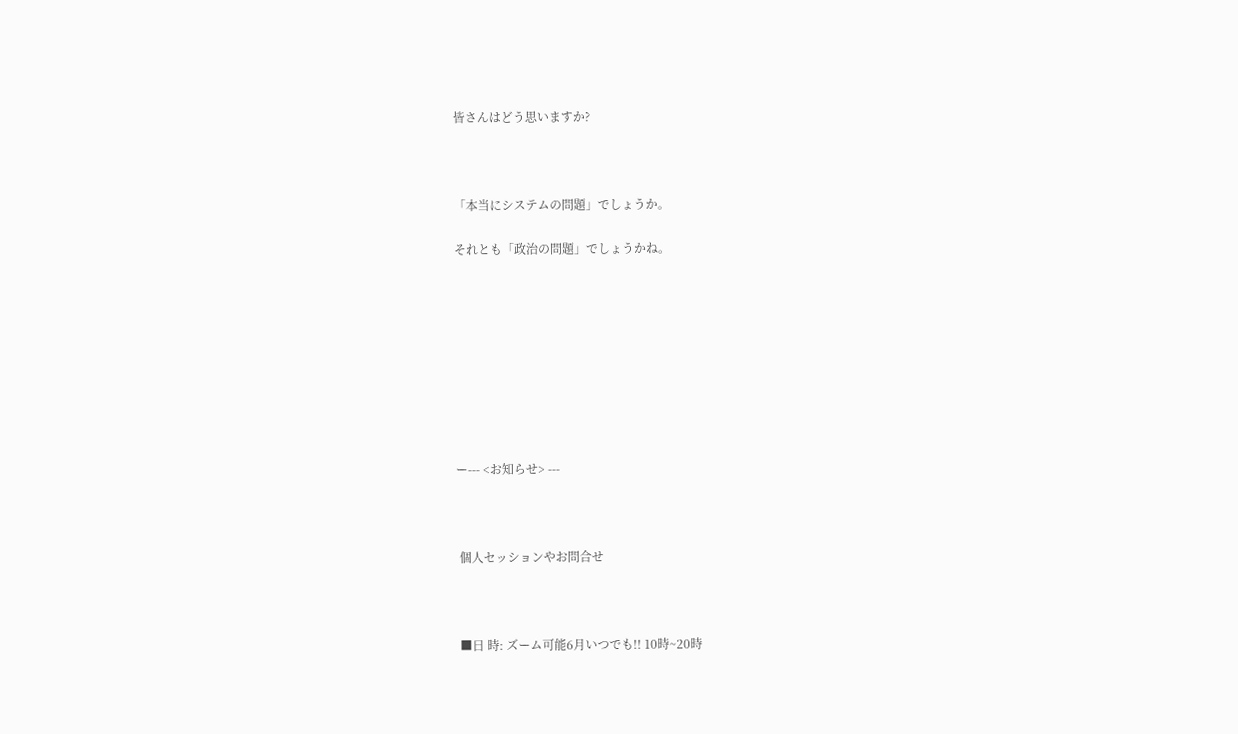皆さんはどう思いますか?



「本当にシステムの問題」でしょうか。

それとも「政治の問題」でしょうかね。









ー--- <お知らせ> ---



 個人セッションやお問合せ



 ■日 時: ズーム可能6月いつでも!! 10時~20時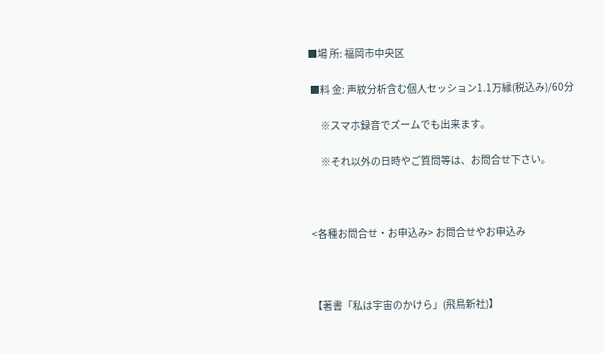■場 所: 福岡市中央区

 ■料 金: 声紋分析含む個人セッション1.1万縁(税込み)/60分

      ※スマホ録音でズームでも出来ます。

      ※それ以外の日時やご質問等は、お問合せ下さい。



 <各種お問合せ・お申込み> お問合せやお申込み



 【著書「私は宇宙のかけら」(飛鳥新社)】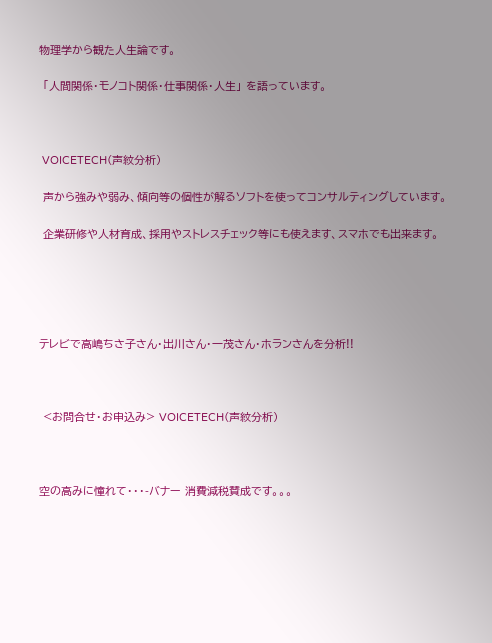物理学から観た人生論です。

 「人間関係・モノコト関係・仕事関係・人生」 を語っています。



 VOICETECH(声紋分析)

 声から強みや弱み、傾向等の個性が解るソフトを使ってコンサルティングしています。

 企業研修や人材育成、採用やストレスチェック等にも使えます、スマホでも出来ます。





テレビで高嶋ちさ子さん・出川さん・一茂さん・ホランさんを分析!!



 <お問合せ・お申込み> VOICETECH(声紋分析)



空の高みに憧れて・・・-バナー 消費減税賛成です。。。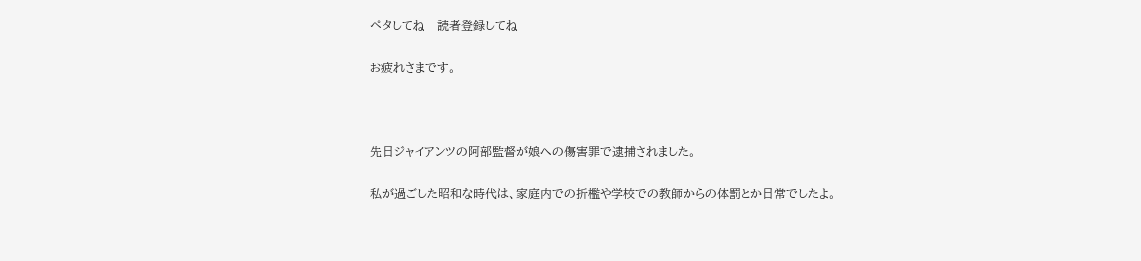ペタしてね   読者登録してね

お疲れさまです。



先日ジャイアンツの阿部監督が娘への傷害罪で逮捕されました。

私が過ごした昭和な時代は、家庭内での折檻や学校での教師からの体罰とか日常でしたよ。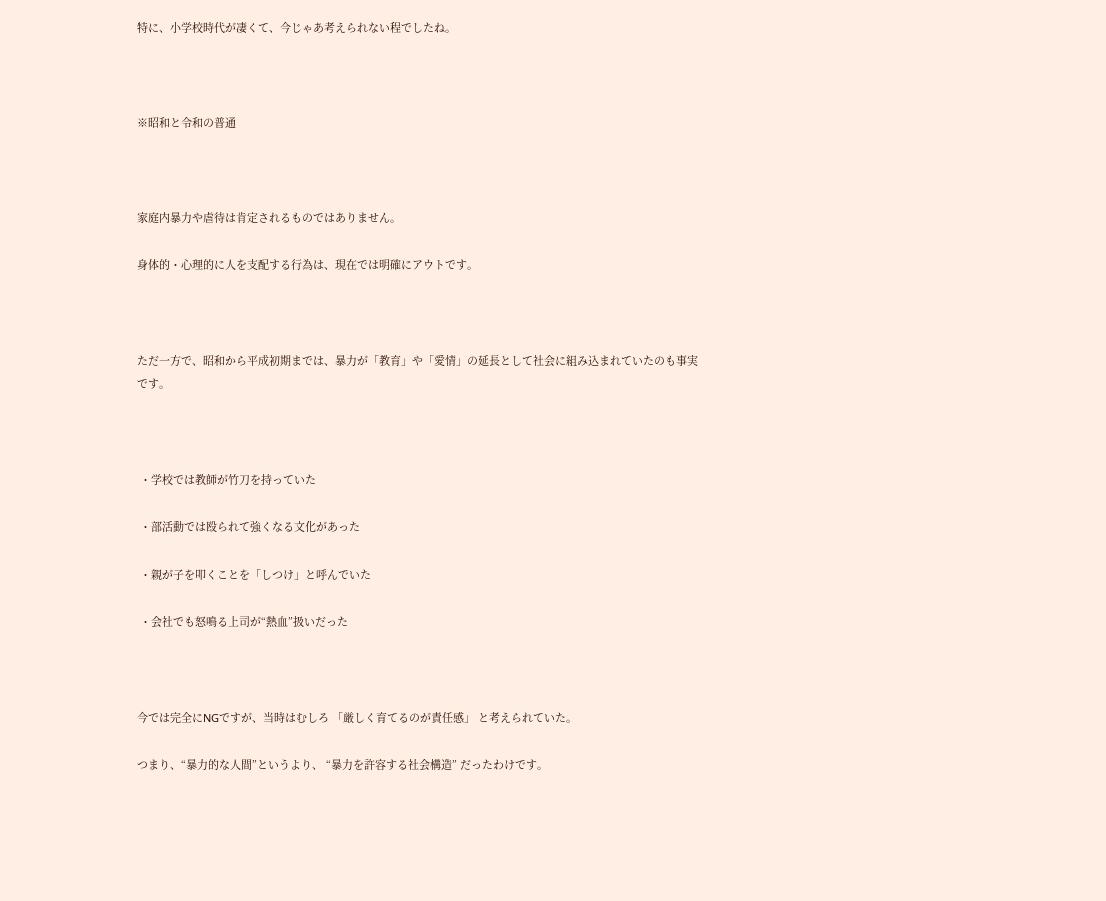特に、小学校時代が凄くて、今じゃあ考えられない程でしたね。



※昭和と令和の普通



家庭内暴力や虐待は肯定されるものではありません。

身体的・心理的に人を支配する行為は、現在では明確にアウトです。



ただ一方で、昭和から平成初期までは、暴力が「教育」や「愛情」の延長として社会に組み込まれていたのも事実です。



 ・学校では教師が竹刀を持っていた

 ・部活動では殴られて強くなる文化があった

 ・親が子を叩くことを「しつけ」と呼んでいた

 ・会社でも怒鳴る上司が“熱血”扱いだった



今では完全にNGですが、当時はむしろ 「厳しく育てるのが責任感」 と考えられていた。

つまり、“暴力的な人間”というより、 “暴力を許容する社会構造” だったわけです。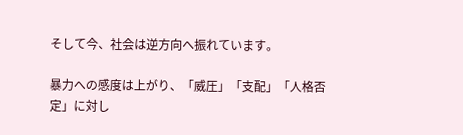そして今、社会は逆方向へ振れています。

暴力への感度は上がり、「威圧」「支配」「人格否定」に対し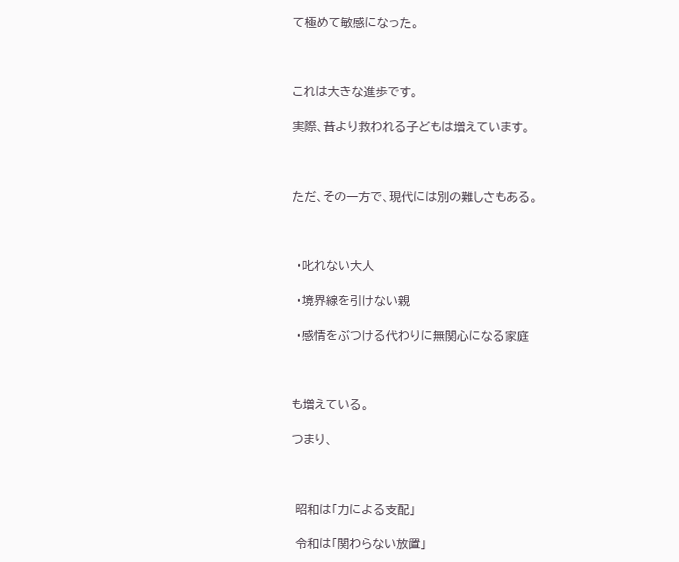て極めて敏感になった。



これは大きな進歩です。

実際、昔より救われる子どもは増えています。



ただ、その一方で、現代には別の難しさもある。



 ・叱れない大人

 ・境界線を引けない親

 ・感情をぶつける代わりに無関心になる家庭



も増えている。

つまり、



 昭和は「力による支配」

 令和は「関わらない放置」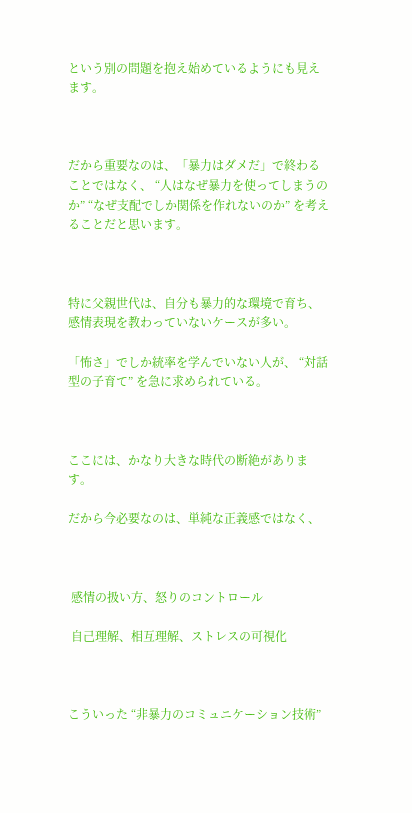という別の問題を抱え始めているようにも見えます。



だから重要なのは、「暴力はダメだ」で終わることではなく、 “人はなぜ暴力を使ってしまうのか” “なぜ支配でしか関係を作れないのか” を考えることだと思います。



特に父親世代は、自分も暴力的な環境で育ち、感情表現を教わっていないケースが多い。

「怖さ」でしか統率を学んでいない人が、 “対話型の子育て” を急に求められている。



ここには、かなり大きな時代の断絶があります。

だから今必要なのは、単純な正義感ではなく、



 感情の扱い方、怒りのコントロール

 自己理解、相互理解、ストレスの可視化



こういった “非暴力のコミュニケーション技術”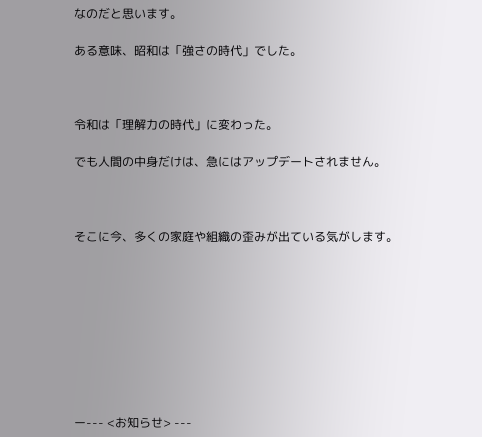なのだと思います。

ある意味、昭和は「強さの時代」でした。



令和は「理解力の時代」に変わった。

でも人間の中身だけは、急にはアップデートされません。



そこに今、多くの家庭や組織の歪みが出ている気がします。









ー--- <お知らせ> ---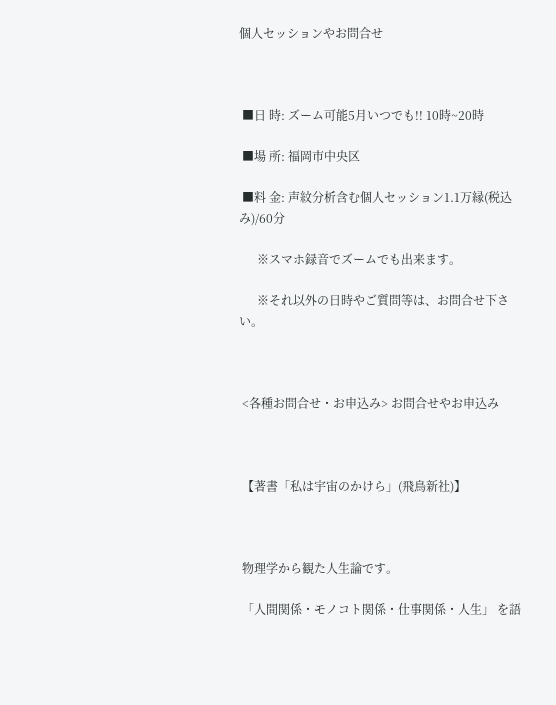個人セッションやお問合せ



 ■日 時: ズーム可能5月いつでも!! 10時~20時

 ■場 所: 福岡市中央区

 ■料 金: 声紋分析含む個人セッション1.1万縁(税込み)/60分

      ※スマホ録音でズームでも出来ます。

      ※それ以外の日時やご質問等は、お問合せ下さい。



 <各種お問合せ・お申込み> お問合せやお申込み



 【著書「私は宇宙のかけら」(飛鳥新社)】



 物理学から観た人生論です。

 「人間関係・モノコト関係・仕事関係・人生」 を語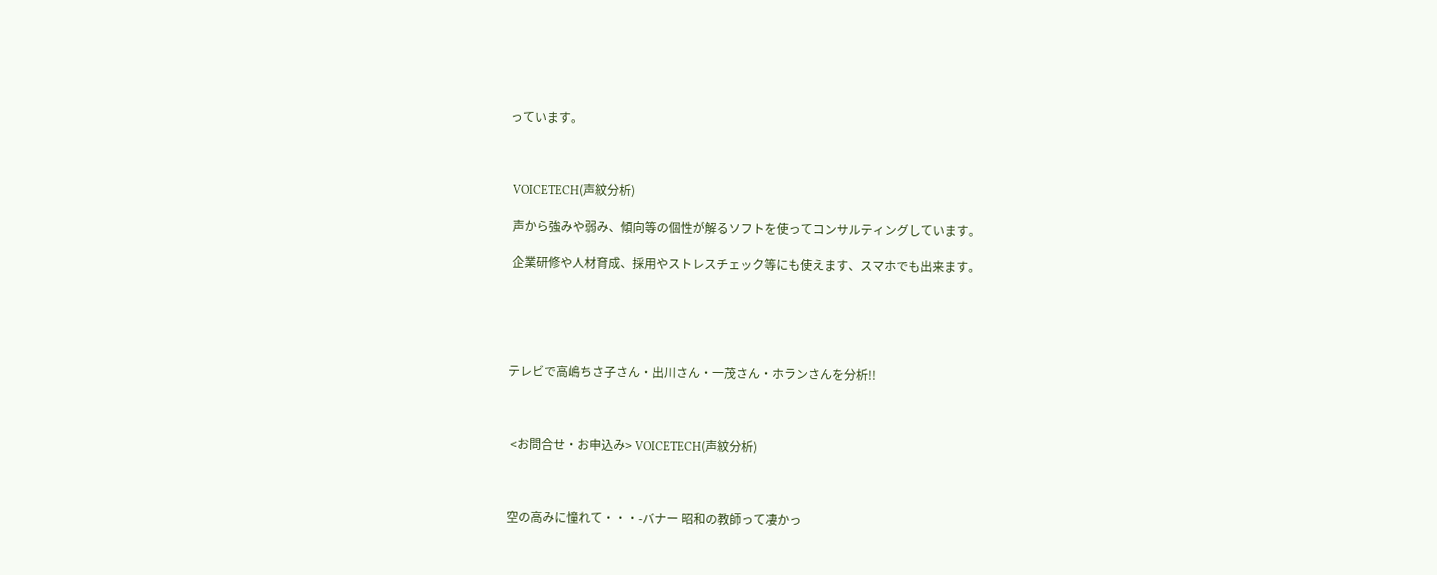っています。



 VOICETECH(声紋分析)

 声から強みや弱み、傾向等の個性が解るソフトを使ってコンサルティングしています。

 企業研修や人材育成、採用やストレスチェック等にも使えます、スマホでも出来ます。





テレビで高嶋ちさ子さん・出川さん・一茂さん・ホランさんを分析!!



 <お問合せ・お申込み> VOICETECH(声紋分析)



空の高みに憧れて・・・-バナー 昭和の教師って凄かっ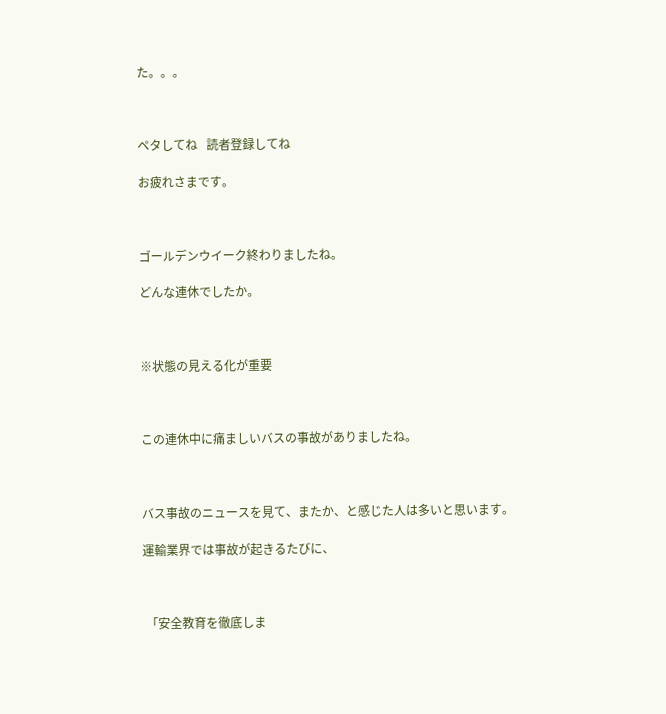た。。。



ペタしてね   読者登録してね

お疲れさまです。



ゴールデンウイーク終わりましたね。

どんな連休でしたか。



※状態の見える化が重要



この連休中に痛ましいバスの事故がありましたね。



バス事故のニュースを見て、またか、と感じた人は多いと思います。

運輸業界では事故が起きるたびに、



 「安全教育を徹底しま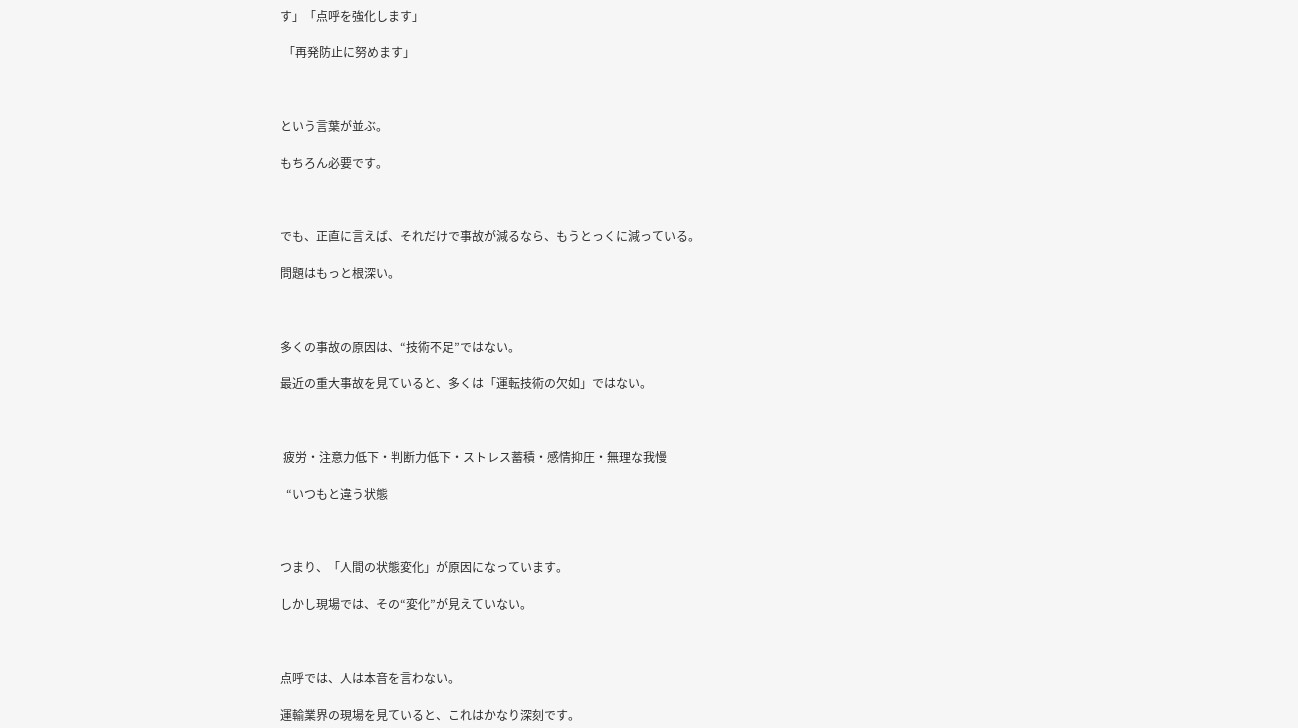す」「点呼を強化します」

 「再発防止に努めます」



という言葉が並ぶ。

もちろん必要です。



でも、正直に言えば、それだけで事故が減るなら、もうとっくに減っている。

問題はもっと根深い。



多くの事故の原因は、“技術不足”ではない。

最近の重大事故を見ていると、多くは「運転技術の欠如」ではない。



 疲労・注意力低下・判断力低下・ストレス蓄積・感情抑圧・無理な我慢

  “いつもと違う状態



つまり、「人間の状態変化」が原因になっています。

しかし現場では、その“変化”が見えていない。



点呼では、人は本音を言わない。

運輸業界の現場を見ていると、これはかなり深刻です。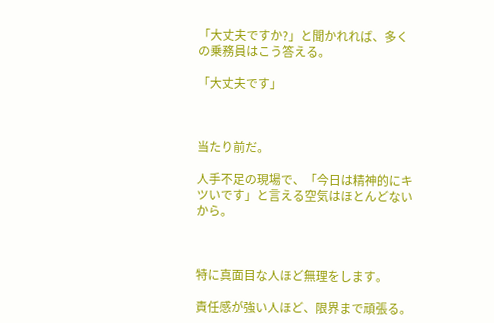「大丈夫ですか?」と聞かれれば、多くの乗務員はこう答える。

「大丈夫です」



当たり前だ。

人手不足の現場で、「今日は精神的にキツいです」と言える空気はほとんどないから。



特に真面目な人ほど無理をします。

責任感が強い人ほど、限界まで頑張る。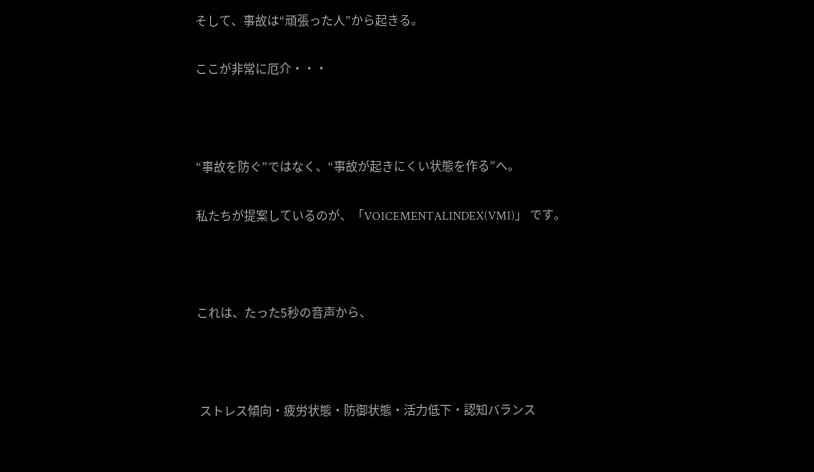そして、事故は“頑張った人”から起きる。

ここが非常に厄介・・・



“事故を防ぐ”ではなく、“事故が起きにくい状態を作る”へ。

私たちが提案しているのが、「VOICEMENTALINDEX(VMI)」 です。



これは、たった5秒の音声から、



 ストレス傾向・疲労状態・防御状態・活力低下・認知バランス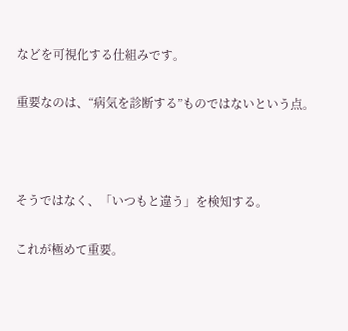などを可視化する仕組みです。

重要なのは、“病気を診断する”ものではないという点。



そうではなく、「いつもと違う」を検知する。

これが極めて重要。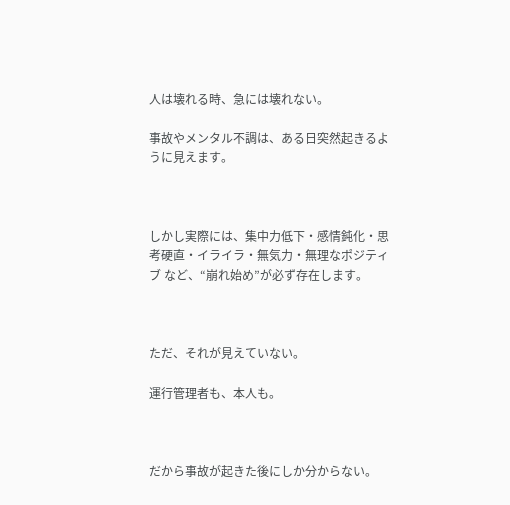人は壊れる時、急には壊れない。

事故やメンタル不調は、ある日突然起きるように見えます。



しかし実際には、集中力低下・感情鈍化・思考硬直・イライラ・無気力・無理なポジティブ など、“崩れ始め”が必ず存在します。



ただ、それが見えていない。

運行管理者も、本人も。



だから事故が起きた後にしか分からない。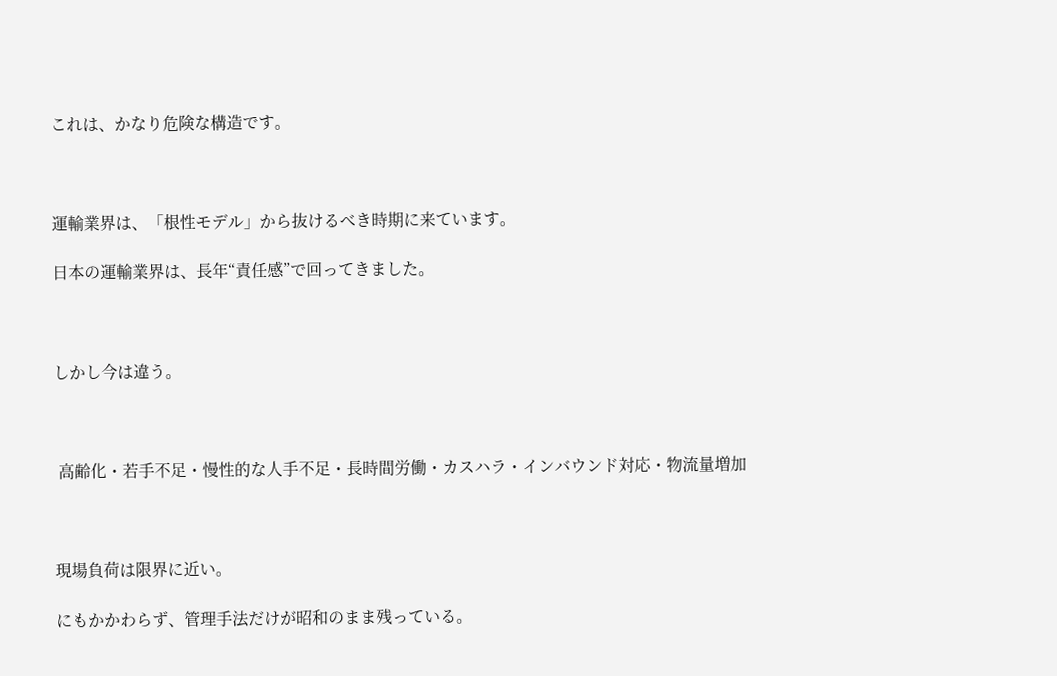これは、かなり危険な構造です。



運輸業界は、「根性モデル」から抜けるべき時期に来ています。

日本の運輸業界は、長年“責任感”で回ってきました。



しかし今は違う。



 高齢化・若手不足・慢性的な人手不足・長時間労働・カスハラ・インバウンド対応・物流量増加



現場負荷は限界に近い。

にもかかわらず、管理手法だけが昭和のまま残っている。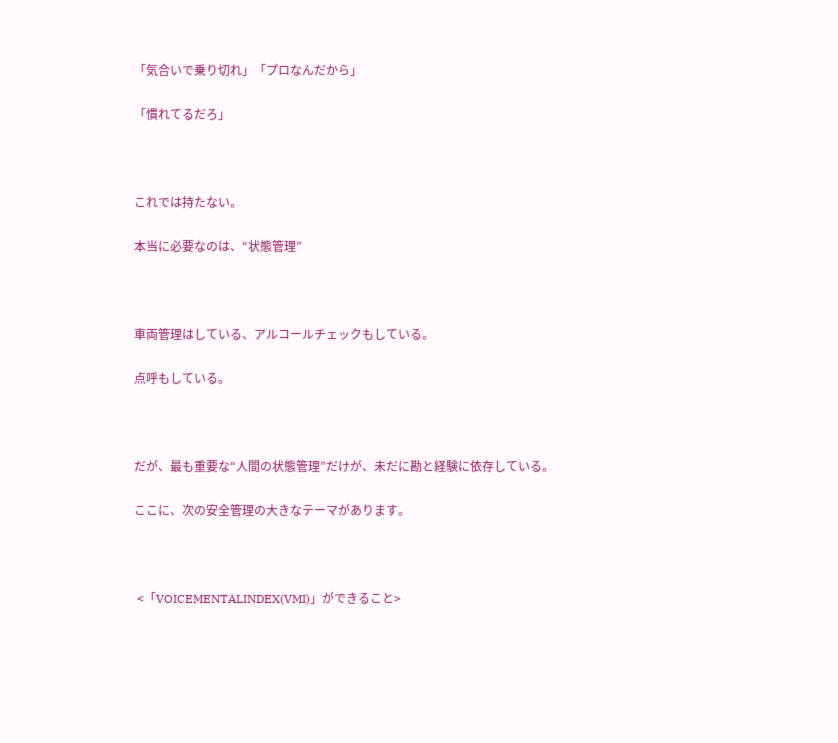「気合いで乗り切れ」「プロなんだから」

「慣れてるだろ」



これでは持たない。

本当に必要なのは、“状態管理”



車両管理はしている、アルコールチェックもしている。

点呼もしている。



だが、最も重要な“人間の状態管理”だけが、未だに勘と経験に依存している。

ここに、次の安全管理の大きなテーマがあります。



 <「VOICEMENTALINDEX(VMI)」ができること>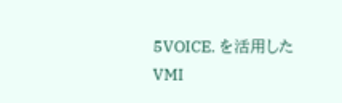5VOICE. を活用したVMI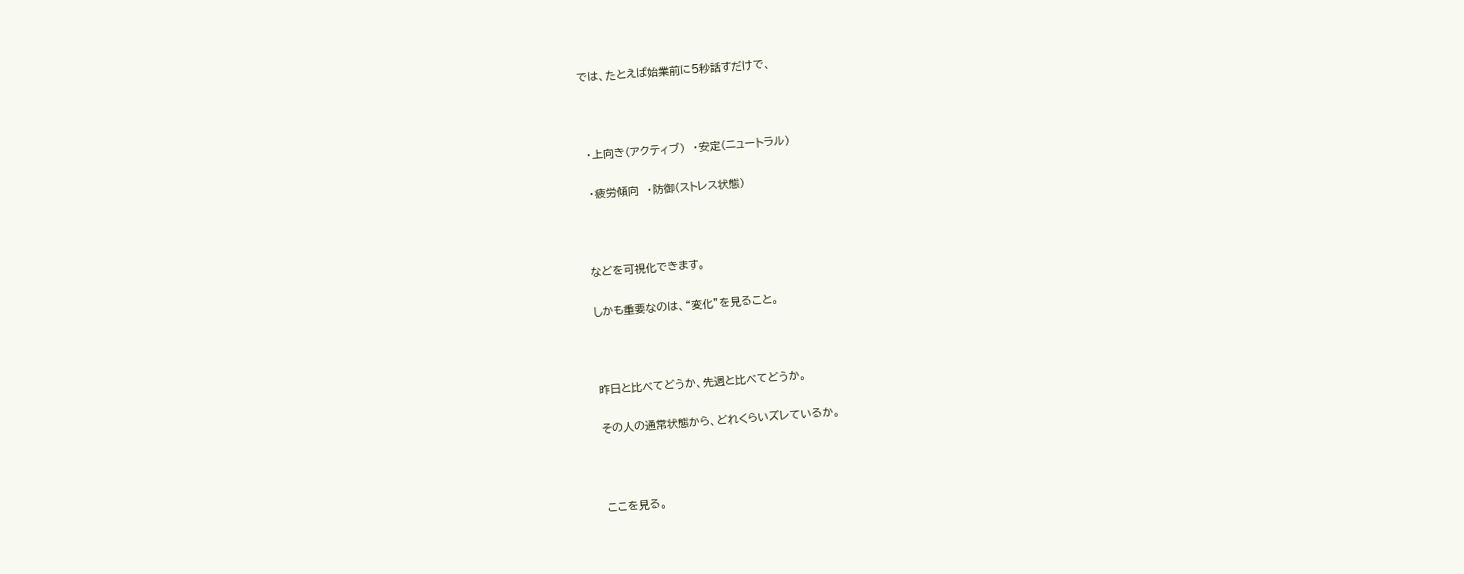では、たとえば始業前に5秒話すだけで、



 ・上向き(アクティブ)  ・安定(ニュートラル)

 ・疲労傾向  ・防御(ストレス状態)



などを可視化できます。

しかも重要なのは、“変化”を見ること。



昨日と比べてどうか、先週と比べてどうか。

その人の通常状態から、どれくらいズレているか。



ここを見る。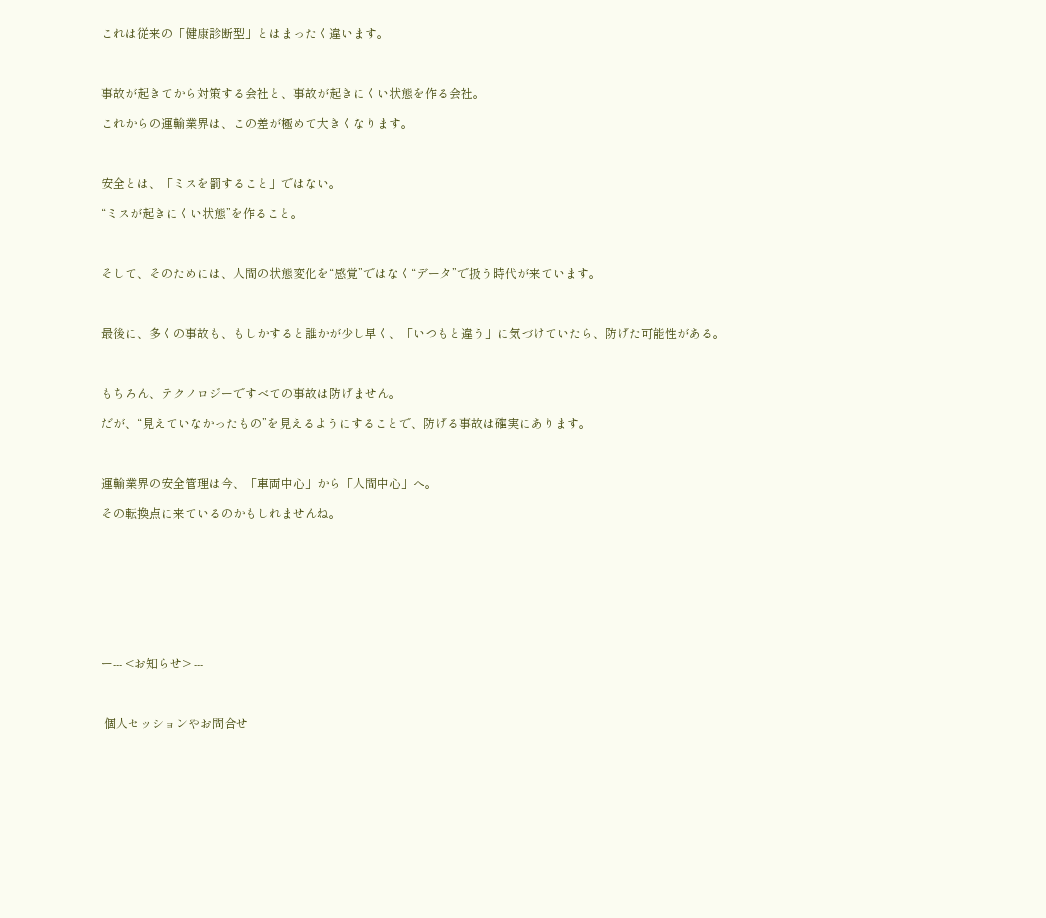これは従来の「健康診断型」とはまったく違います。



事故が起きてから対策する会社と、事故が起きにくい状態を作る会社。

これからの運輸業界は、この差が極めて大きくなります。



安全とは、「ミスを罰すること」ではない。

“ミスが起きにくい状態”を作ること。



そして、そのためには、人間の状態変化を“感覚”ではなく“データ”で扱う時代が来ています。



最後に、多くの事故も、もしかすると誰かが少し早く、「いつもと違う」に気づけていたら、防げた可能性がある。



もちろん、テクノロジーですべての事故は防げません。

だが、“見えていなかったもの”を見えるようにすることで、防げる事故は確実にあります。



運輸業界の安全管理は今、「車両中心」から「人間中心」へ。

その転換点に来ているのかもしれませんね。









ー--- <お知らせ> ---



 個人セッションやお問合せ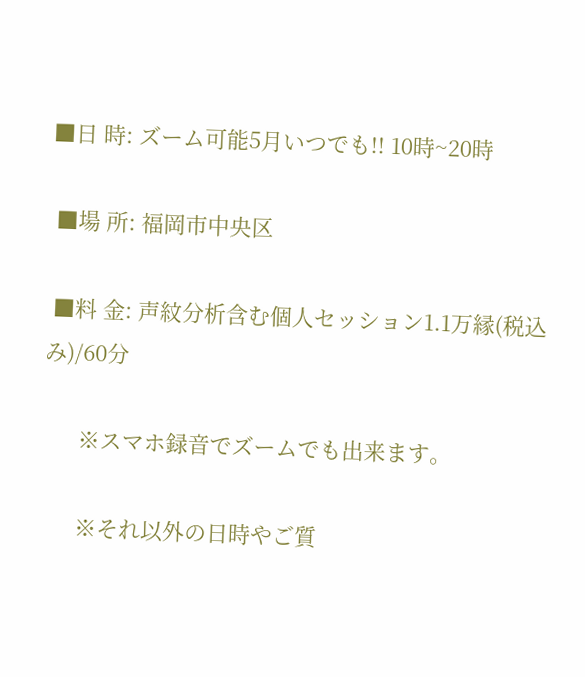■日 時: ズーム可能5月いつでも!! 10時~20時

 ■場 所: 福岡市中央区

 ■料 金: 声紋分析含む個人セッション1.1万縁(税込み)/60分

      ※スマホ録音でズームでも出来ます。

      ※それ以外の日時やご質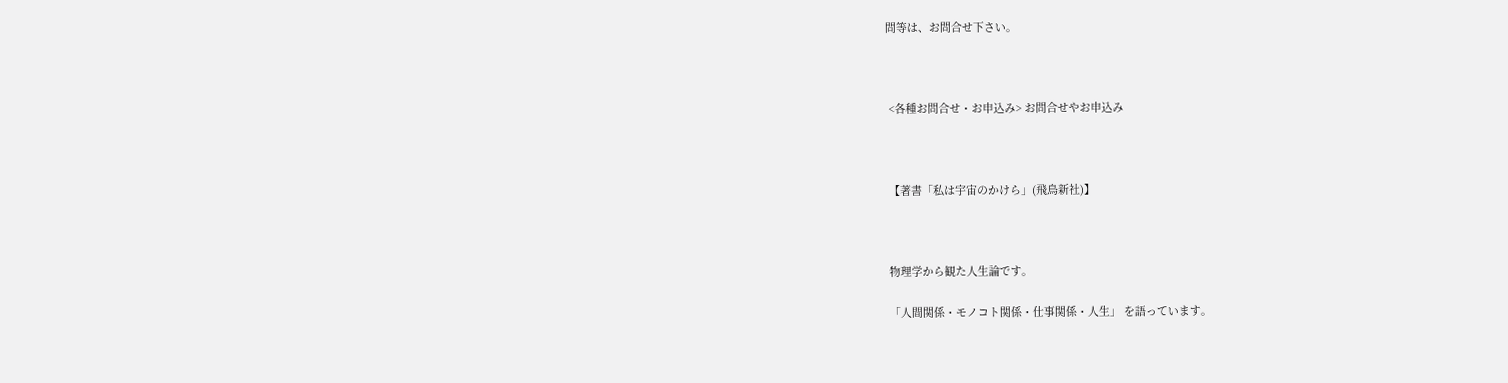問等は、お問合せ下さい。



 <各種お問合せ・お申込み> お問合せやお申込み



 【著書「私は宇宙のかけら」(飛鳥新社)】



 物理学から観た人生論です。

 「人間関係・モノコト関係・仕事関係・人生」 を語っています。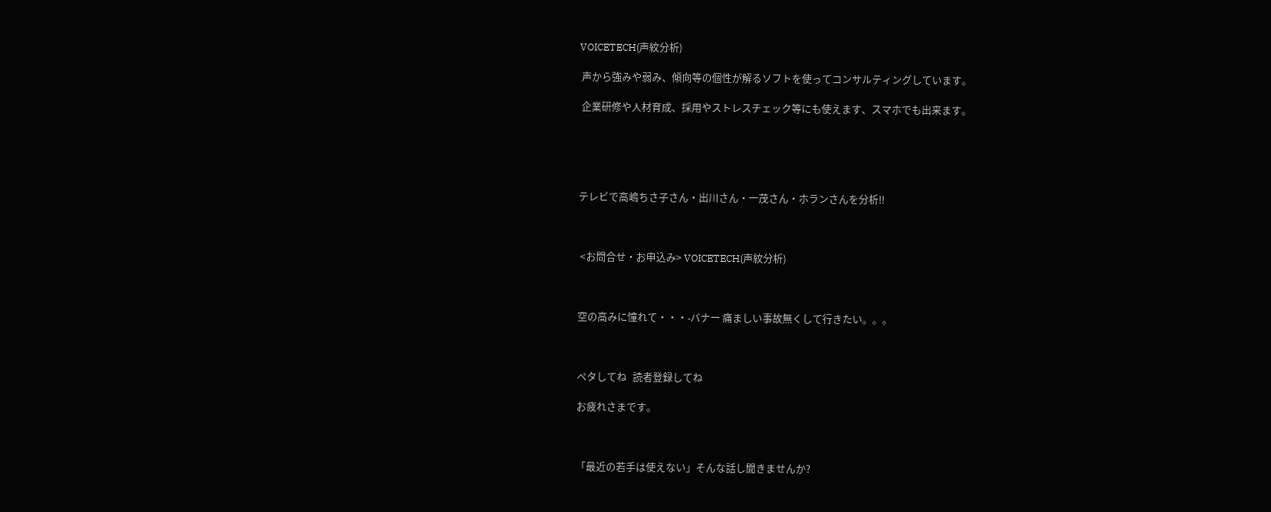VOICETECH(声紋分析)

 声から強みや弱み、傾向等の個性が解るソフトを使ってコンサルティングしています。

 企業研修や人材育成、採用やストレスチェック等にも使えます、スマホでも出来ます。





テレビで高嶋ちさ子さん・出川さん・一茂さん・ホランさんを分析!!



 <お問合せ・お申込み> VOICETECH(声紋分析)



空の高みに憧れて・・・-バナー 痛ましい事故無くして行きたい。。。



ペタしてね   読者登録してね

お疲れさまです。



「最近の若手は使えない」そんな話し聞きませんか?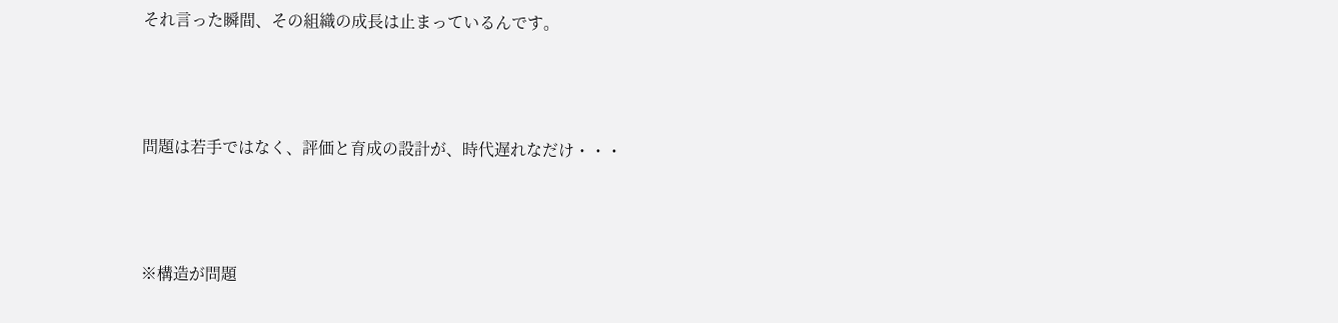それ言った瞬間、その組織の成長は止まっているんです。



問題は若手ではなく、評価と育成の設計が、時代遅れなだけ・・・



※構造が問題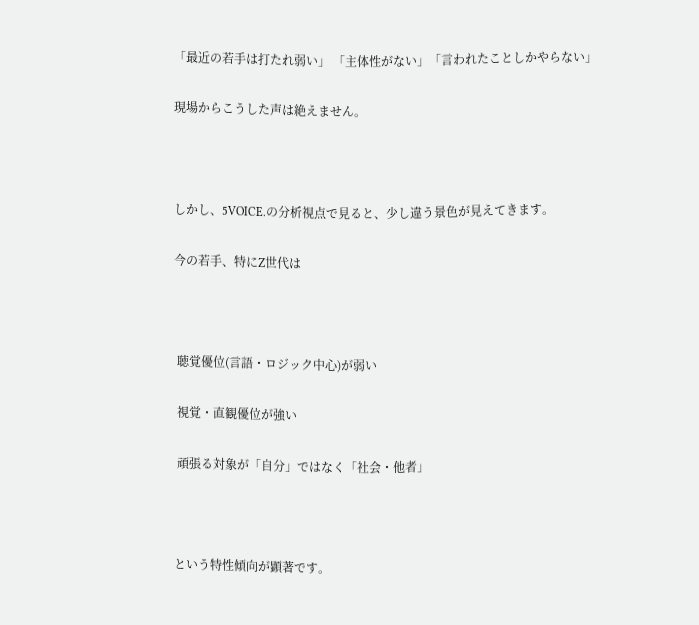「最近の若手は打たれ弱い」 「主体性がない」「言われたことしかやらない」

現場からこうした声は絶えません。



しかし、5VOICE.の分析視点で見ると、少し違う景色が見えてきます。

今の若手、特にZ世代は



 聴覚優位(言語・ロジック中心)が弱い

 視覚・直観優位が強い

 頑張る対象が「自分」ではなく「社会・他者」



という特性傾向が顕著です。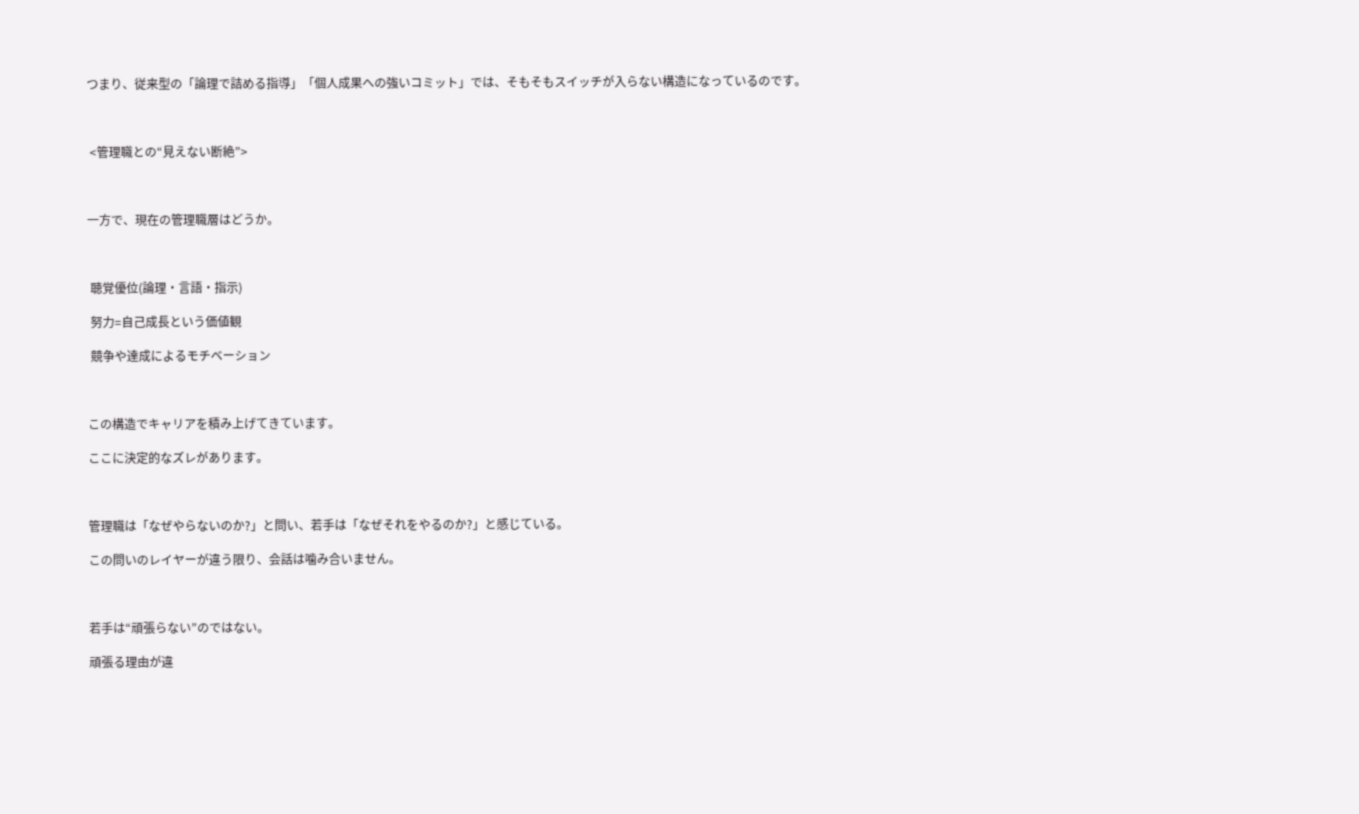つまり、従来型の「論理で詰める指導」「個人成果への強いコミット」では、そもそもスイッチが入らない構造になっているのです。



 <管理職との“見えない断絶”>



一方で、現在の管理職層はどうか。



 聴覚優位(論理・言語・指示)

 努力=自己成長という価値観

 競争や達成によるモチベーション



この構造でキャリアを積み上げてきています。

ここに決定的なズレがあります。



管理職は「なぜやらないのか?」と問い、若手は「なぜそれをやるのか?」と感じている。

この問いのレイヤーが違う限り、会話は噛み合いません。



若手は“頑張らない”のではない。

頑張る理由が違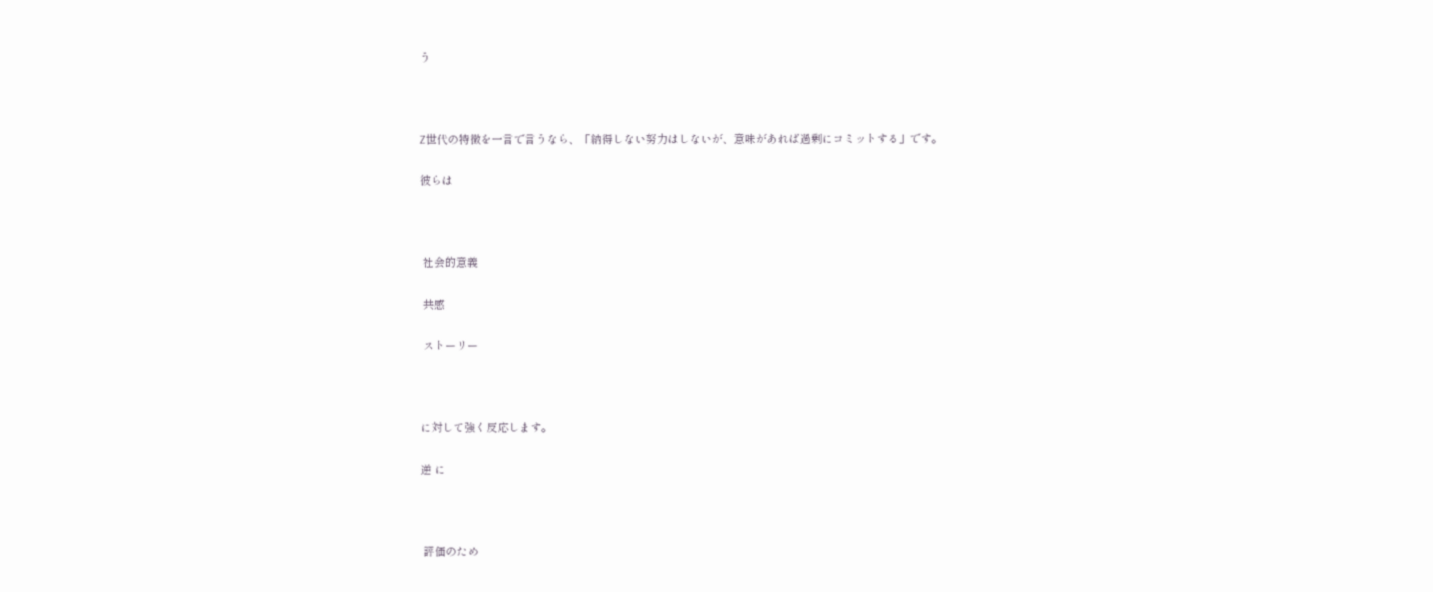う



Z世代の特徴を一言で言うなら、「納得しない努力はしないが、意味があれば過剰にコミットする」です。

彼らは



 社会的意義

 共感

 ストーリー



に対して強く反応します。

逆 に



 評価のため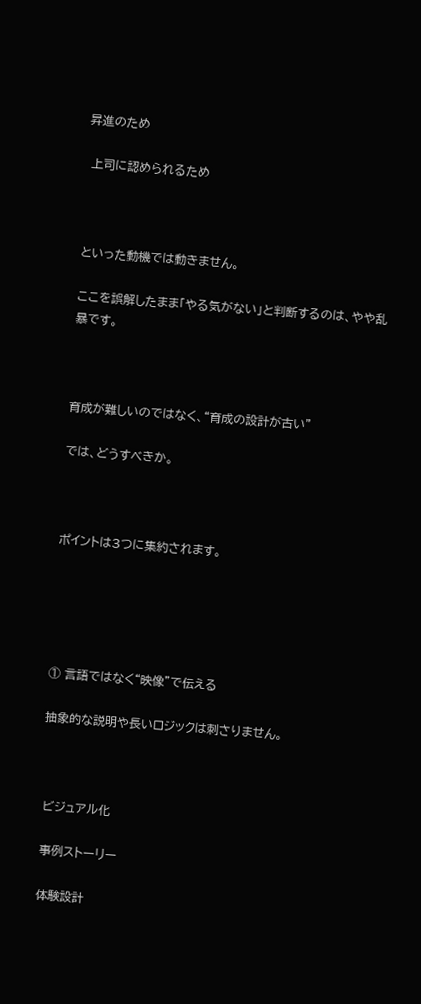昇進のため

 上司に認められるため



といった動機では動きません。

ここを誤解したまま「やる気がない」と判断するのは、やや乱暴です。



育成が難しいのではなく、“育成の設計が古い”

では、どうすべきか。



ポイントは3つに集約されます。





① 言語ではなく“映像”で伝える

抽象的な説明や長いロジックは刺さりません。



 ビジュアル化

 事例ストーリー

 体験設計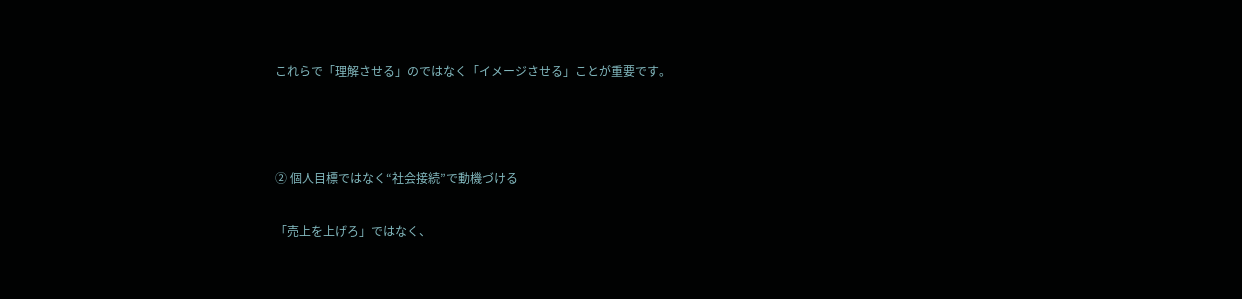これらで「理解させる」のではなく「イメージさせる」ことが重要です。



② 個人目標ではなく“社会接続”で動機づける

「売上を上げろ」ではなく、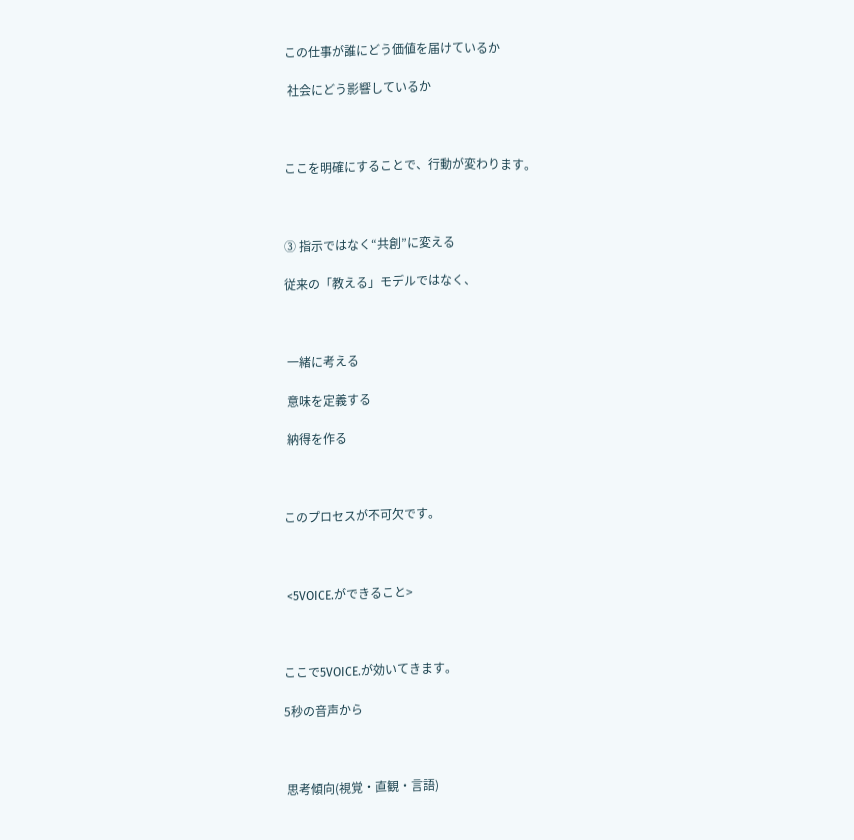この仕事が誰にどう価値を届けているか

 社会にどう影響しているか



ここを明確にすることで、行動が変わります。



③ 指示ではなく“共創”に変える

従来の「教える」モデルではなく、



 一緒に考える

 意味を定義する

 納得を作る



このプロセスが不可欠です。



 <5VOICE.ができること>



ここで5VOICE.が効いてきます。

5秒の音声から



 思考傾向(視覚・直観・言語)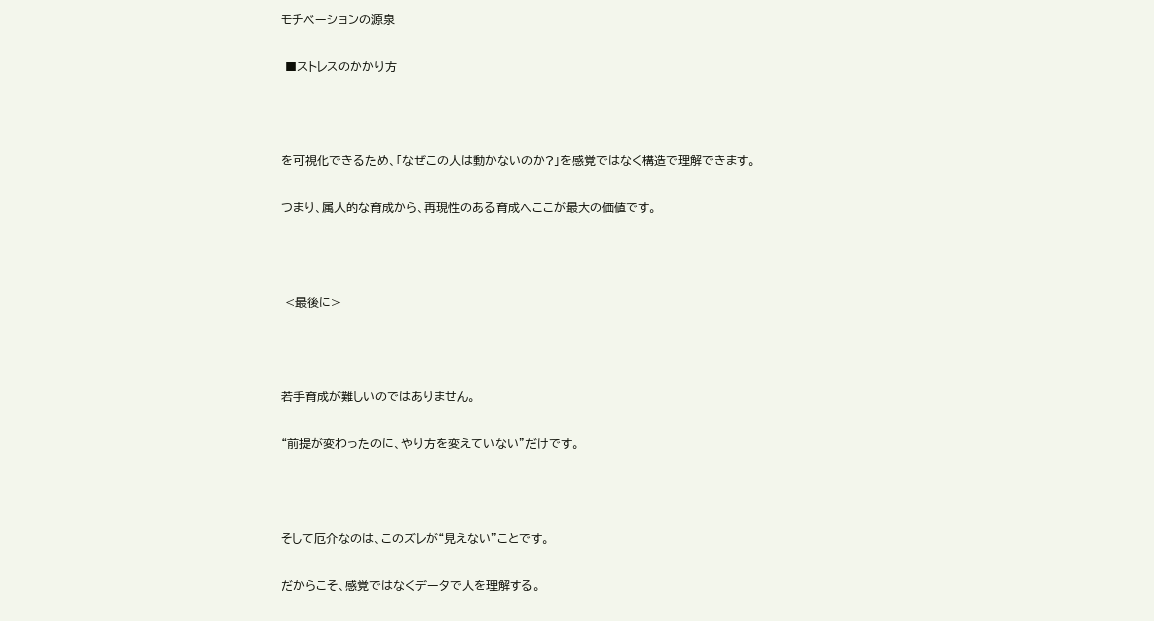モチベーションの源泉

 ■ストレスのかかり方



を可視化できるため、「なぜこの人は動かないのか?」を感覚ではなく構造で理解できます。

つまり、属人的な育成から、再現性のある育成へここが最大の価値です。



 <最後に>



若手育成が難しいのではありません。

“前提が変わったのに、やり方を変えていない”だけです。



そして厄介なのは、このズレが“見えない”ことです。

だからこそ、感覚ではなくデータで人を理解する。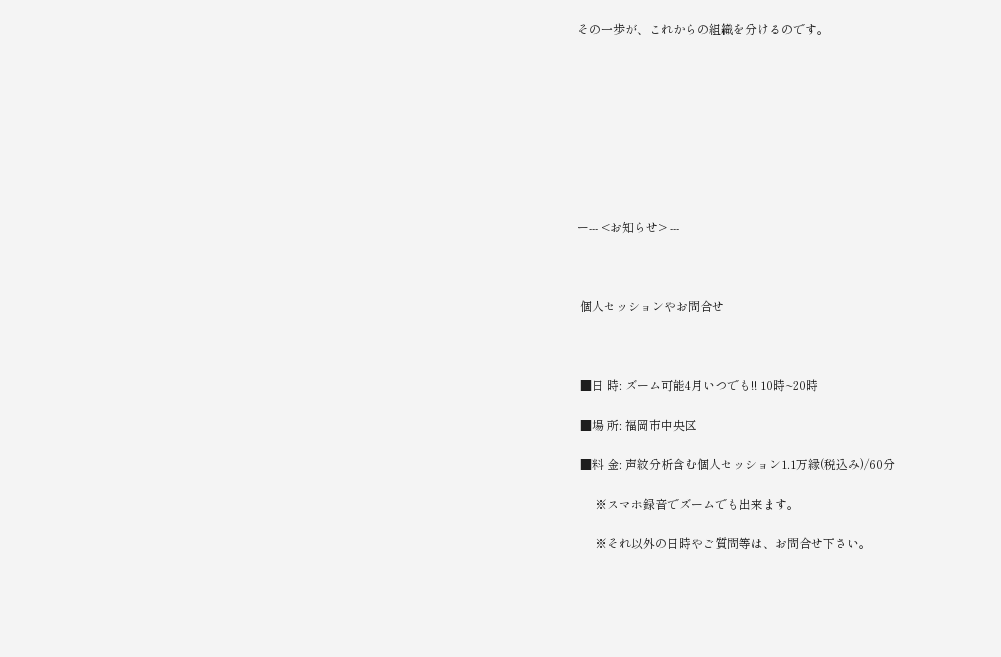その一歩が、これからの組織を分けるのです。









ー--- <お知らせ> ---



 個人セッションやお問合せ



 ■日 時: ズーム可能4月いつでも!! 10時~20時

 ■場 所: 福岡市中央区

 ■料 金: 声紋分析含む個人セッション1.1万縁(税込み)/60分

      ※スマホ録音でズームでも出来ます。

      ※それ以外の日時やご質問等は、お問合せ下さい。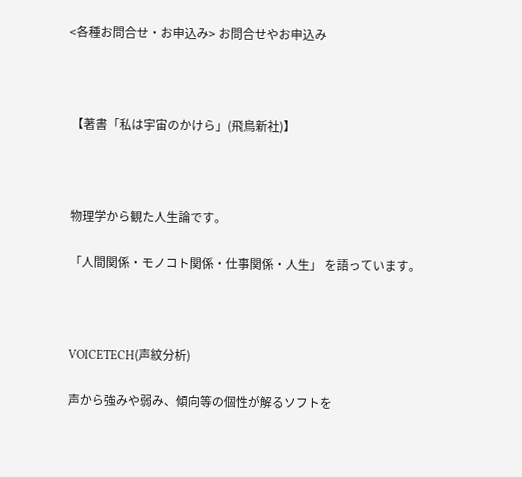<各種お問合せ・お申込み> お問合せやお申込み



 【著書「私は宇宙のかけら」(飛鳥新社)】



 物理学から観た人生論です。

 「人間関係・モノコト関係・仕事関係・人生」 を語っています。



 VOICETECH(声紋分析)

 声から強みや弱み、傾向等の個性が解るソフトを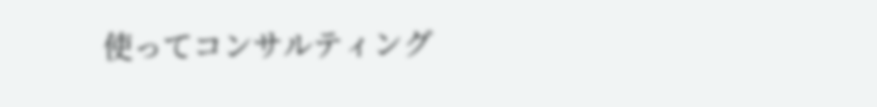使ってコンサルティング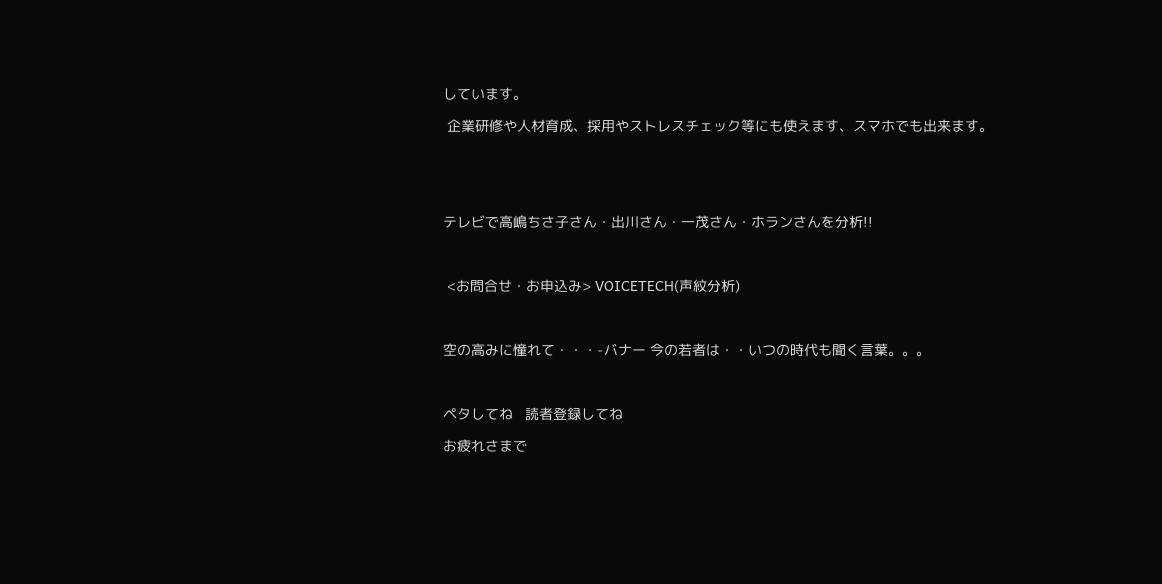しています。

 企業研修や人材育成、採用やストレスチェック等にも使えます、スマホでも出来ます。





テレビで高嶋ちさ子さん・出川さん・一茂さん・ホランさんを分析!!



 <お問合せ・お申込み> VOICETECH(声紋分析)



空の高みに憧れて・・・-バナー 今の若者は・・いつの時代も聞く言葉。。。



ペタしてね   読者登録してね

お疲れさまで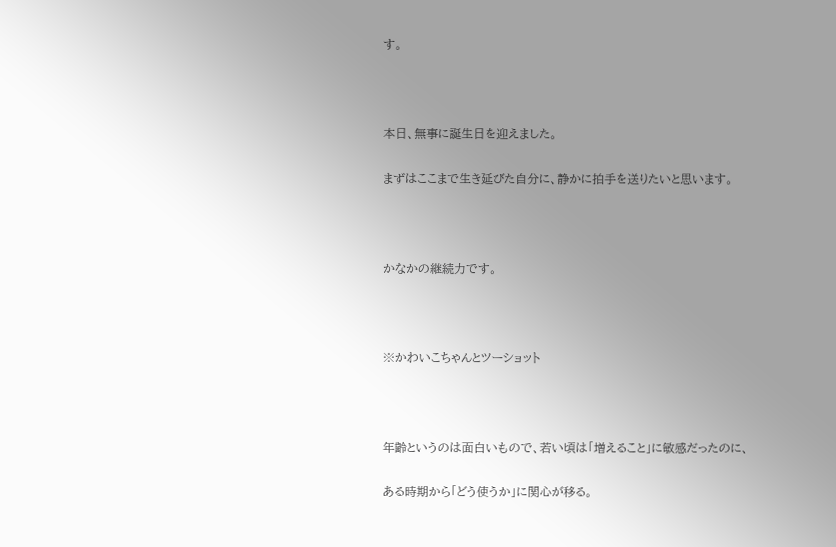す。



本日、無事に誕生日を迎えました。

まずはここまで生き延びた自分に、静かに拍手を送りたいと思います。



かなかの継続力です。



※かわいこちゃんとツーショット



年齢というのは面白いもので、若い頃は「増えること」に敏感だったのに、

ある時期から「どう使うか」に関心が移る。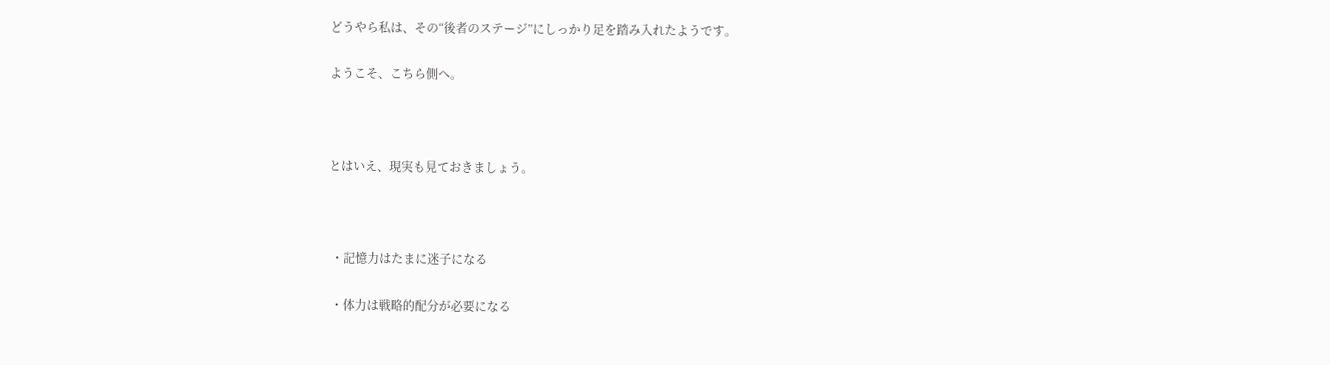どうやら私は、その“後者のステージ”にしっかり足を踏み入れたようです。

ようこそ、こちら側へ。



とはいえ、現実も見ておきましょう。



 ・記憶力はたまに迷子になる

 ・体力は戦略的配分が必要になる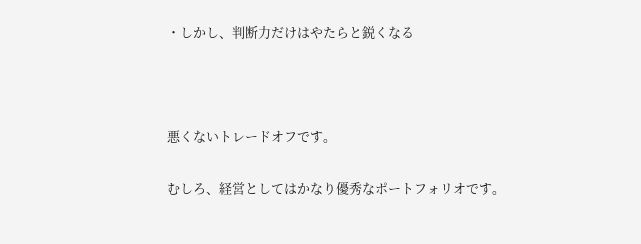・しかし、判断力だけはやたらと鋭くなる



悪くないトレードオフです。

むしろ、経営としてはかなり優秀なポートフォリオです。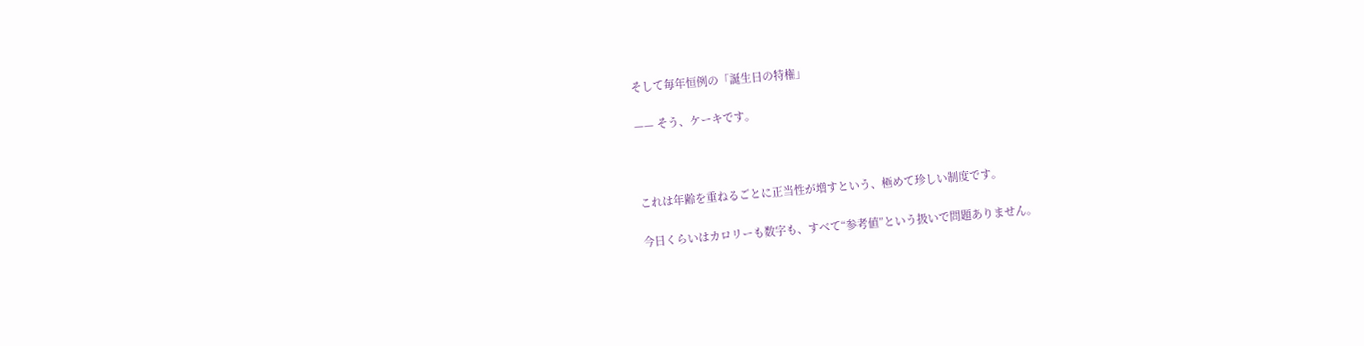そして毎年恒例の「誕生日の特権」

—— そう、ケーキです。



これは年齢を重ねるごとに正当性が増すという、極めて珍しい制度です。

今日くらいはカロリーも数字も、すべて“参考値”という扱いで問題ありません。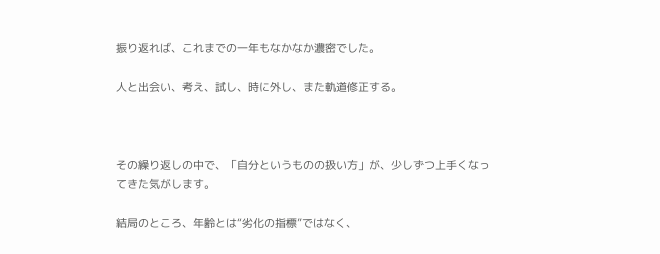振り返れば、これまでの一年もなかなか濃密でした。

人と出会い、考え、試し、時に外し、また軌道修正する。



その繰り返しの中で、「自分というものの扱い方」が、少しずつ上手くなってきた気がします。

結局のところ、年齢とは“劣化の指標”ではなく、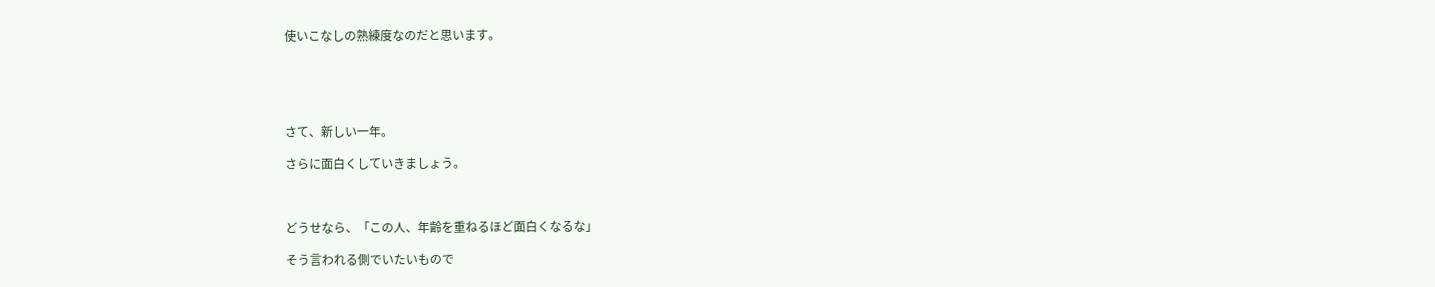使いこなしの熟練度なのだと思います。





さて、新しい一年。

さらに面白くしていきましょう。



どうせなら、「この人、年齢を重ねるほど面白くなるな」

そう言われる側でいたいもので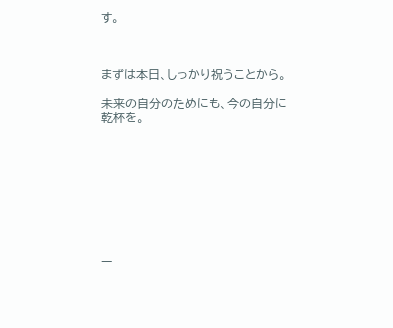す。



まずは本日、しっかり祝うことから。

未来の自分のためにも、今の自分に乾杯を。









ー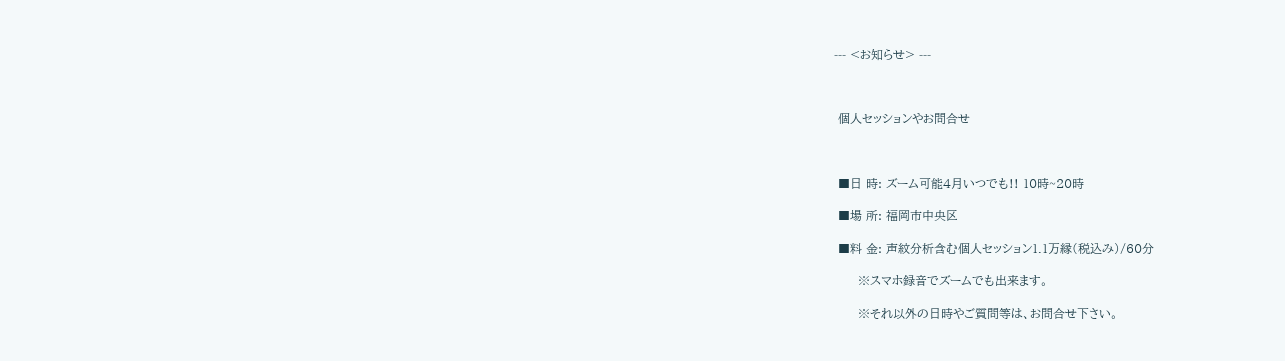--- <お知らせ> ---



 個人セッションやお問合せ



 ■日 時: ズーム可能4月いつでも!! 10時~20時

 ■場 所: 福岡市中央区

 ■料 金: 声紋分析含む個人セッション1.1万縁(税込み)/60分

      ※スマホ録音でズームでも出来ます。

      ※それ以外の日時やご質問等は、お問合せ下さい。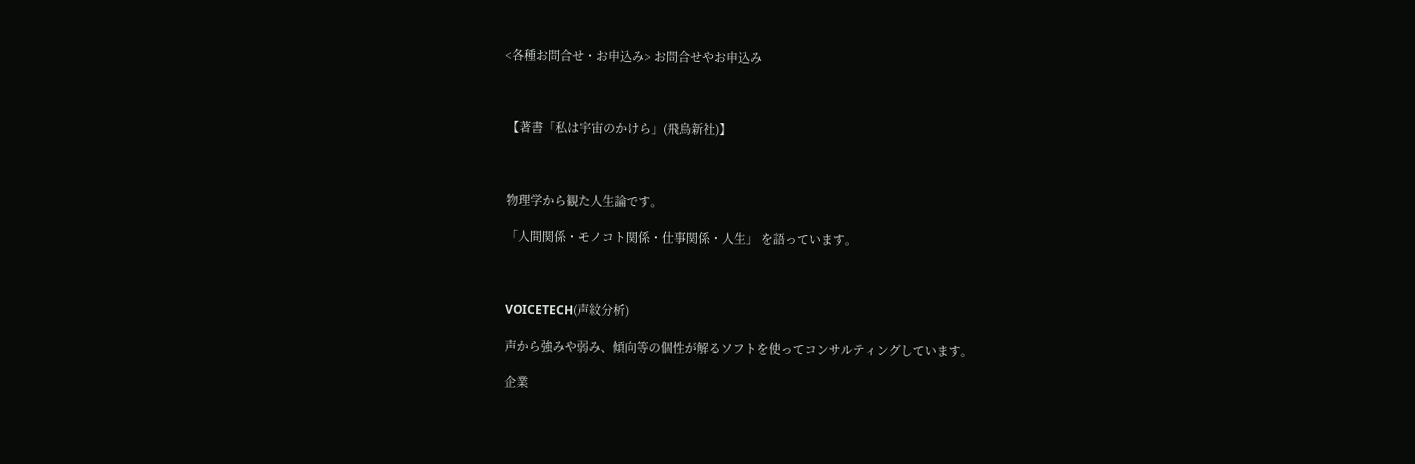<各種お問合せ・お申込み> お問合せやお申込み



 【著書「私は宇宙のかけら」(飛鳥新社)】



 物理学から観た人生論です。

 「人間関係・モノコト関係・仕事関係・人生」 を語っています。



 VOICETECH(声紋分析)

 声から強みや弱み、傾向等の個性が解るソフトを使ってコンサルティングしています。

 企業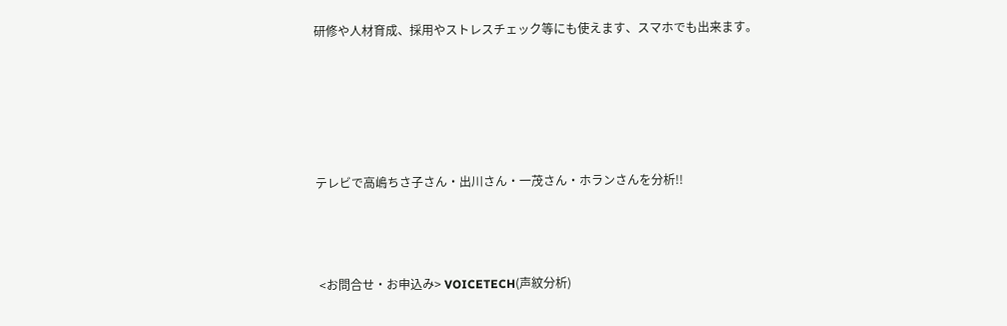研修や人材育成、採用やストレスチェック等にも使えます、スマホでも出来ます。





テレビで高嶋ちさ子さん・出川さん・一茂さん・ホランさんを分析!!



 <お問合せ・お申込み> VOICETECH(声紋分析)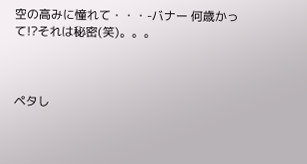空の高みに憧れて・・・-バナー 何歳かって!?それは秘密(笑)。。。



ペタし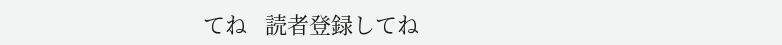てね   読者登録してね